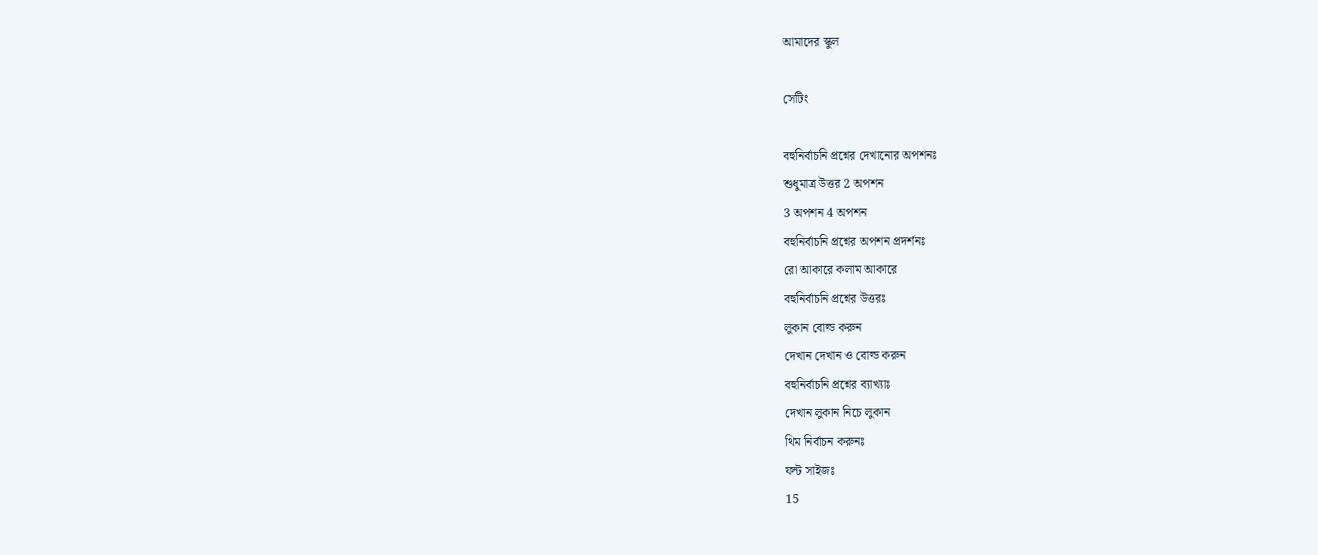আমাদের স্কুল

সেটিং

বহুনির্বাচনি প্রশ্নের দেখানোর অপশনঃ
শুধুমাত্র উত্তর 2 অপশন
3 অপশন 4 অপশন
বহুনির্বাচনি প্রশ্নের অপশন প্রদর্শনঃ
রো আকারে কলাম আকারে
বহুনির্বাচনি প্রশ্নের উত্তরঃ
লুকান বোল্ড করুন
দেখান দেখান ও বোল্ড করুন
বহুনির্বাচনি প্রশ্নের ব্যাখ্যাঃ
দেখান লুকান নিচে লুকান
থিম নির্বাচন করুনঃ
ফন্ট সাইজঃ
15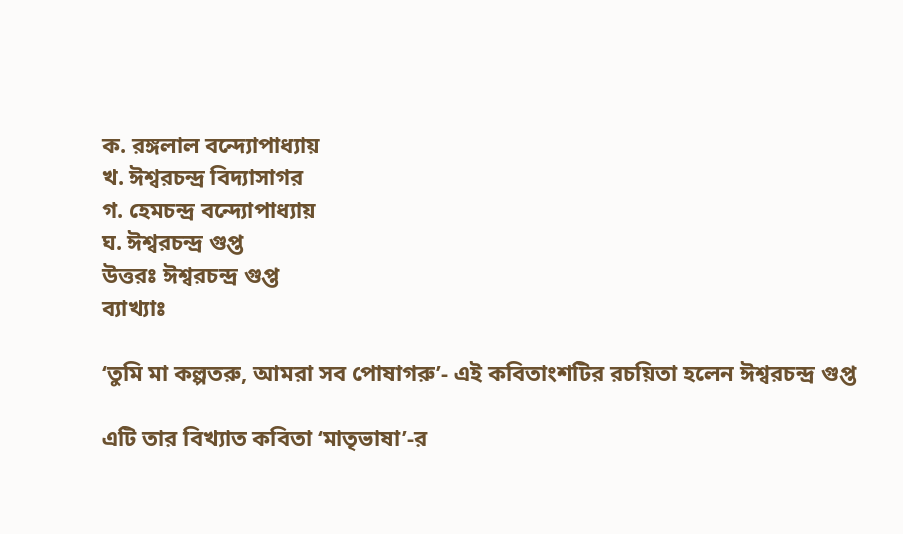ক. রঙ্গলাল বন্দ্যোপাধ্যায়
খ. ঈশ্বরচন্দ্র বিদ্যাসাগর
গ. হেমচন্দ্র বন্দ্যোপাধ্যায়
ঘ. ঈশ্বরচন্দ্র গুপ্ত
উত্তরঃ ঈশ্বরচন্দ্র গুপ্ত
ব্যাখ্যাঃ

‘তুমি মা কল্পতরু, আমরা সব পোষাগরু’- এই কবিতাংশটির রচয়িতা হলেন ঈশ্বরচন্দ্র গুপ্ত

এটি তার বিখ্যাত কবিতা ‘মাতৃভাষা’-র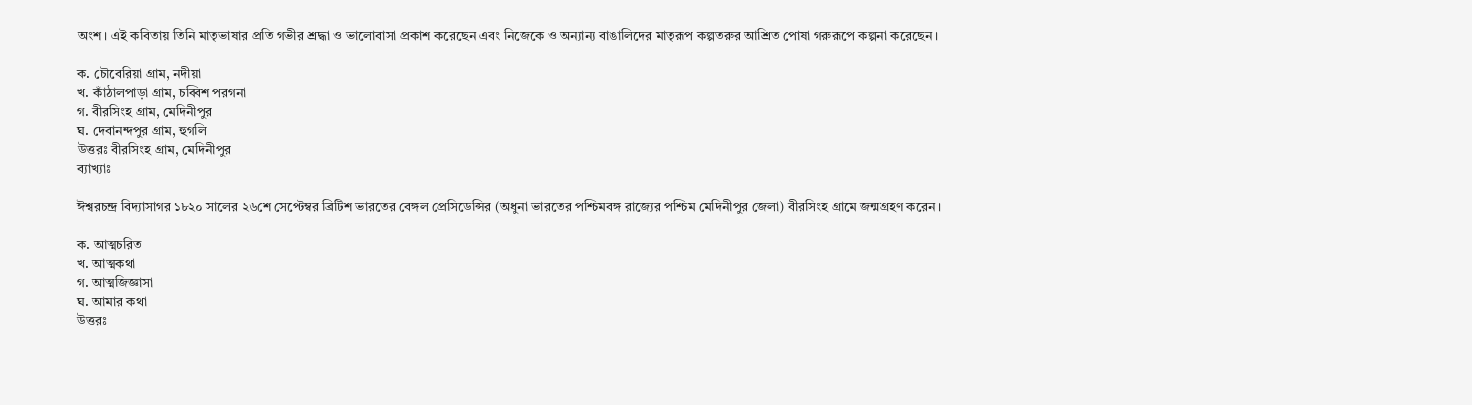অংশ। এই কবিতায় তিনি মাতৃভাষার প্রতি গভীর শ্রদ্ধা ও ভালোবাসা প্রকাশ করেছেন এবং নিজেকে ও অন্যান্য বাঙালিদের মাতৃরূপ কল্পতরুর আশ্রিত পোষা গরুরূপে কল্পনা করেছেন।

ক. চৌবেরিয়া গ্রাম, নদীয়া
খ. কাঁঠালপাড়া গ্রাম, চব্বিশ পরগনা
গ. বীরসিংহ গ্রাম, মেদিনীপুর
ঘ. দেবানন্দপুর গ্রাম, হুগলি
উত্তরঃ বীরসিংহ গ্রাম, মেদিনীপুর
ব্যাখ্যাঃ

ঈশ্বরচন্দ্র বিদ্যাসাগর ১৮২০ সালের ২৬শে সেপ্টেম্বর ব্রিটিশ ভারতের বেঙ্গল প্রেসিডেন্সির (অধুনা ভারতের পশ্চিমবঙ্গ রাজ্যের পশ্চিম মেদিনীপুর জেলা) বীরসিংহ গ্রামে জন্মগ্রহণ করেন।

ক. আত্মচরিত
খ. আত্মকথা
গ. আত্মজিজ্ঞাসা
ঘ. আমার কথা
উত্তরঃ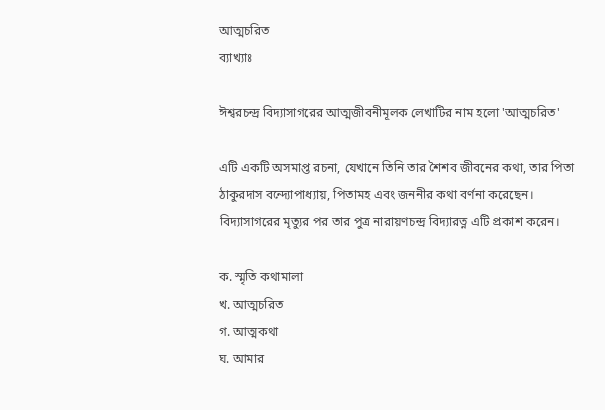আত্মচরিত
ব্যাখ্যাঃ

ঈশ্বরচন্দ্র বিদ্যাসাগরের আত্মজীবনীমূলক লেখাটির নাম হলো 'আত্মচরিত'

এটি একটি অসমাপ্ত রচনা, যেখানে তিনি তার শৈশব জীবনের কথা, তার পিতা ঠাকুরদাস বন্দ্যোপাধ্যায়, পিতামহ এবং জননীর কথা বর্ণনা করেছেন। বিদ্যাসাগরের মৃত্যুর পর তার পুত্র নারায়ণচন্দ্র বিদ্যারত্ন এটি প্রকাশ করেন।

ক. স্মৃতি কথামালা
খ. আত্মচরিত
গ. আত্মকথা
ঘ. আমার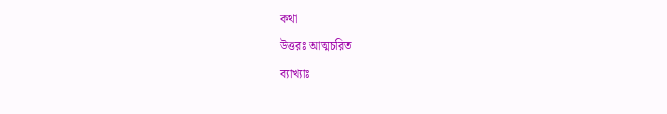কথা
উত্তরঃ আত্মচরিত
ব্যাখ্যাঃ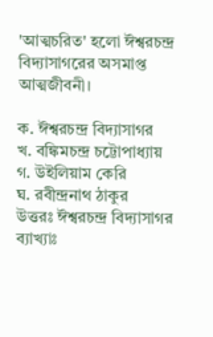'আত্মচরিত' হলো ঈশ্বরচন্দ্র বিদ্যাসাগরের অসমাপ্ত আত্মজীবনী।

ক. ঈশ্বরচন্দ্র বিদ্যাসাগর
খ. বঙ্কিমচন্দ্র চট্টোপাধ্যায়
গ. উইলিয়াম কেরি
ঘ. রবীন্দ্রনাথ ঠাকুর
উত্তরঃ ঈশ্বরচন্দ্র বিদ্যাসাগর
ব্যাখ্যাঃ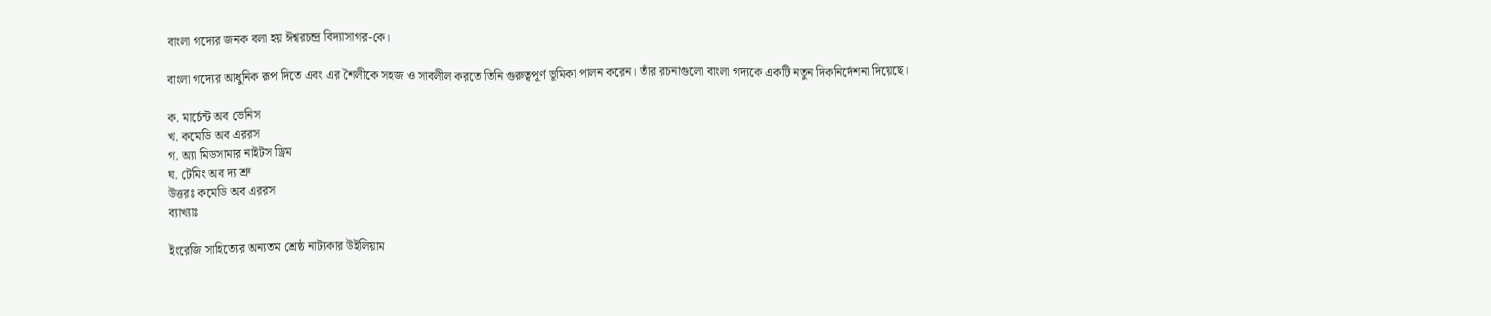বাংলা গদ্যের জনক বলা হয় ঈশ্বরচন্দ্র বিদ্যাসাগর-কে।

বাংলা গদ্যের আধুনিক রূপ দিতে এবং এর শৈলীকে সহজ ও সাবলীল করতে তিনি গুরুত্বপূর্ণ ভূমিকা পালন করেন। তাঁর রচনাগুলো বাংলা গদ্যকে একটি নতুন দিকনির্দেশনা দিয়েছে।

ক. মার্চেন্ট অব ভেনিস
খ. কমেডি অব এররস
গ. অ্যা মিডসামার নাইটস ড্রিম
ঘ. টেমিং অব দ্য শ্রু
উত্তরঃ কমেডি অব এররস
ব্যাখ্যাঃ

ইংরেজি সাহিত্যের অন্যতম শ্রেষ্ঠ নাট্যকার উইলিয়াম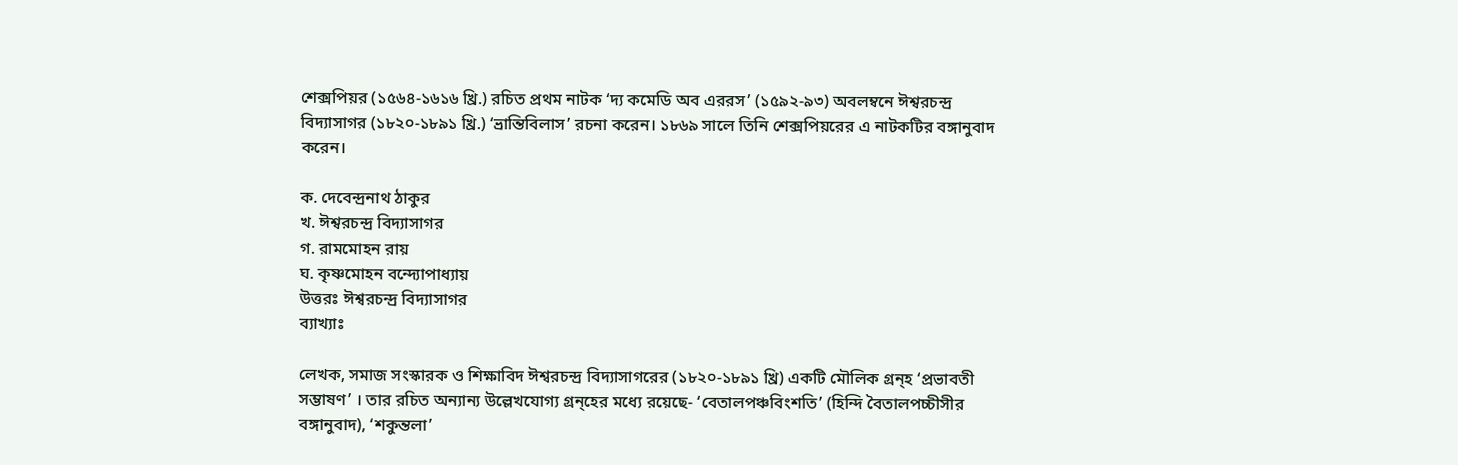শেক্সপিয়র (১৫৬৪-১৬১৬ খ্রি.) রচিত প্রথম নাটক ‘দ্য কমেডি অব এররস’ (১৫৯২-৯৩) অবলম্বনে ঈশ্বরচন্দ্র বিদ্যাসাগর (১৮২০-১৮৯১ খ্রি.) ‘ভ্রান্তিবিলাস’ রচনা করেন। ১৮৬৯ সালে তিনি শেক্সপিয়রের এ নাটকটির বঙ্গানুবাদ করেন।

ক. দেবেন্দ্রনাথ ঠাকুর
খ. ঈশ্বরচন্দ্র বিদ্যাসাগর
গ. রামমোহন রায়
ঘ. কৃষ্ণমোহন বন্দ্যোপাধ্যায়
উত্তরঃ ঈশ্বরচন্দ্র বিদ্যাসাগর
ব্যাখ্যাঃ

লেখক, সমাজ সংস্কারক ও শিক্ষাবিদ ঈশ্বরচন্দ্র বিদ্যাসাগরের (১৮২০-১৮৯১ খ্রি) একটি মৌলিক গ্রন্হ ‘প্রভাবতী সম্ভাষণ’ । তার রচিত অন্যান্য উল্লেখযোগ্য গ্রন্হের মধ্যে রয়েছে- ‘বেতালপঞ্চবিংশতি’ (হিন্দি বৈতালপচ্চীসীর বঙ্গানুবাদ), ‘শকুন্তলা’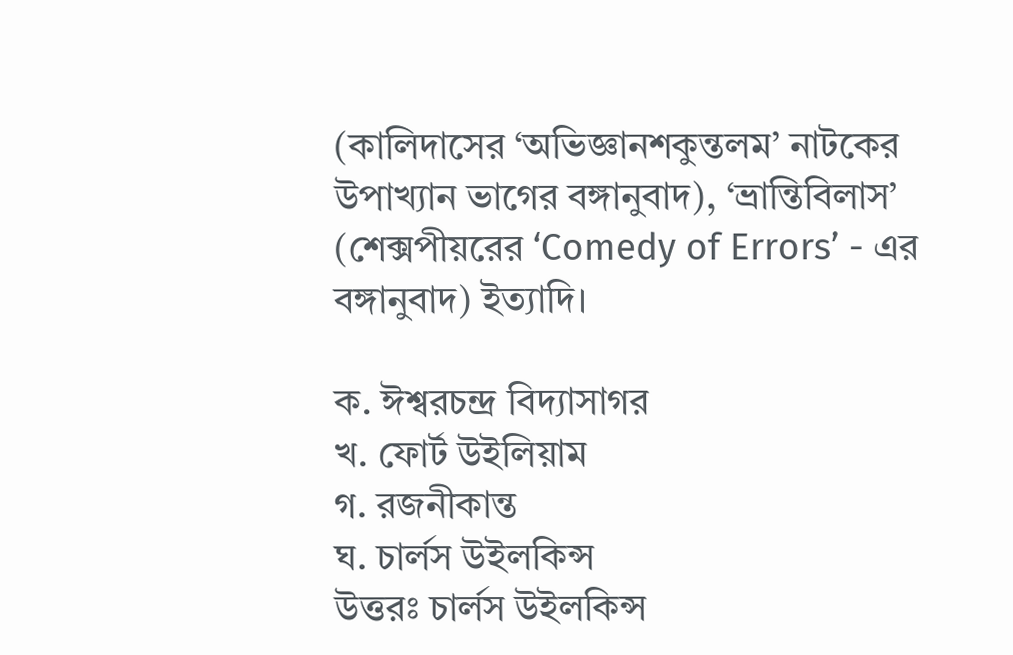(কালিদাসের ‘অভিজ্ঞানশকুন্তলম’ নাটকের উপাখ্যান ভাগের বঙ্গানুবাদ), ‘ভ্রান্তিবিলাস’ (শেক্সপীয়রের ‘Comedy of Errors’ - এর বঙ্গানুবাদ) ইত্যাদি।

ক. ঈশ্বরচন্দ্র বিদ্যাসাগর
খ. ফোর্ট উইলিয়াম
গ. রজনীকান্ত
ঘ. চার্লস উইলকিন্স
উত্তরঃ চার্লস উইলকিন্স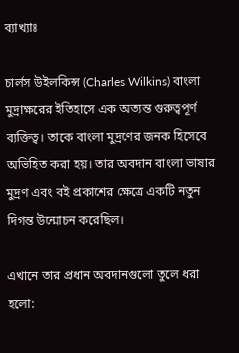ব্যাখ্যাঃ

চার্লস উইলকিন্স (Charles Wilkins) বাংলা মুদ্রাক্ষরের ইতিহাসে এক অত্যন্ত গুরুত্বপূর্ণ ব্যক্তিত্ব। তাকে বাংলা মুদ্রণের জনক হিসেবে অভিহিত করা হয়। তার অবদান বাংলা ভাষার মুদ্রণ এবং বই প্রকাশের ক্ষেত্রে একটি নতুন দিগন্ত উন্মোচন করেছিল।

এখানে তার প্রধান অবদানগুলো তুলে ধরা হলো: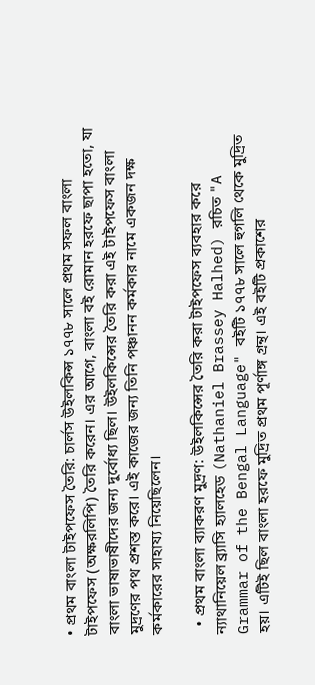• প্রথম বাংলা টাইপফেস তৈরি: চার্লস উইলকিন্স ১৭৭৮ সালে প্রথম সফল বাংলা টাইপফেস (অক্ষরলিপি) তৈরি করেন। এর আগে, বাংলা বই রোমান হরফে ছাপা হতো, যা বাংলা ভাষাভাষীদের জন্য দুর্বোধ্য ছিল। উইলকিন্সের তৈরি করা এই টাইপফেস বাংলা মুদ্রণের পথ প্রশস্ত করে। এই কাজের জন্য তিনি পঞ্চানন কর্মকার নামে একজন দক্ষ কর্মকারের সাহায্য নিয়েছিলেন।

  • প্রথম বাংলা ব্যাকরণ মুদ্রণ: উইলকিন্সের তৈরি করা টাইপফেস ব্যবহার করে ন্যাথানিয়েল ব্র্যাসি হ্যালহেড (Nathaniel Brassey Halhed) রচিত "A Grammar of the Bengal Language" বইটি ১৭৭৮ সালে হুগলি থেকে মুদ্রিত হয়। এটিই ছিল বাংলা হরফে মুদ্রিত প্রথম পূর্ণাঙ্গ গ্রন্থ। এই বইটি প্রকাশের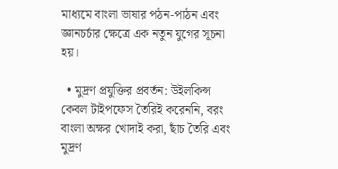মাধ্যমে বাংলা ভাষার পঠন-পাঠন এবং জ্ঞানচর্চার ক্ষেত্রে এক নতুন যুগের সূচনা হয়।

  • মুদ্রণ প্রযুক্তির প্রবর্তন: উইলকিন্স কেবল টাইপফেস তৈরিই করেননি, বরং বাংলা অক্ষর খোদাই করা, ছাঁচ তৈরি এবং মুদ্রণ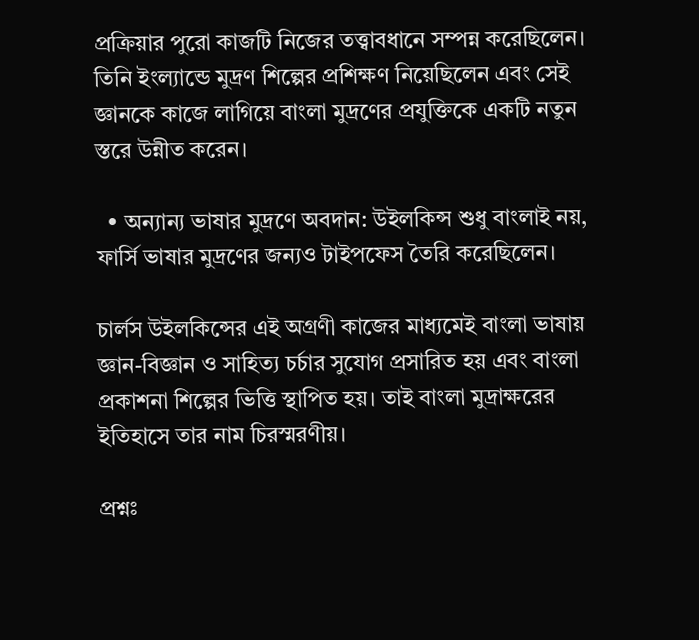প্রক্রিয়ার পুরো কাজটি নিজের তত্ত্বাবধানে সম্পন্ন করেছিলেন। তিনি ইংল্যান্ডে মুদ্রণ শিল্পের প্রশিক্ষণ নিয়েছিলেন এবং সেই জ্ঞানকে কাজে লাগিয়ে বাংলা মুদ্রণের প্রযুক্তিকে একটি নতুন স্তরে উন্নীত করেন।

  • অন্যান্য ভাষার মুদ্রণে অবদান: উইলকিন্স শুধু বাংলাই নয়, ফার্সি ভাষার মুদ্রণের জন্যও টাইপফেস তৈরি করেছিলেন।

চার্লস উইলকিন্সের এই অগ্রণী কাজের মাধ্যমেই বাংলা ভাষায় জ্ঞান-বিজ্ঞান ও সাহিত্য চর্চার সুযোগ প্রসারিত হয় এবং বাংলা প্রকাশনা শিল্পের ভিত্তি স্থাপিত হয়। তাই বাংলা মুদ্রাক্ষরের ইতিহাসে তার নাম চিরস্মরণীয়।

প্রশ্নঃ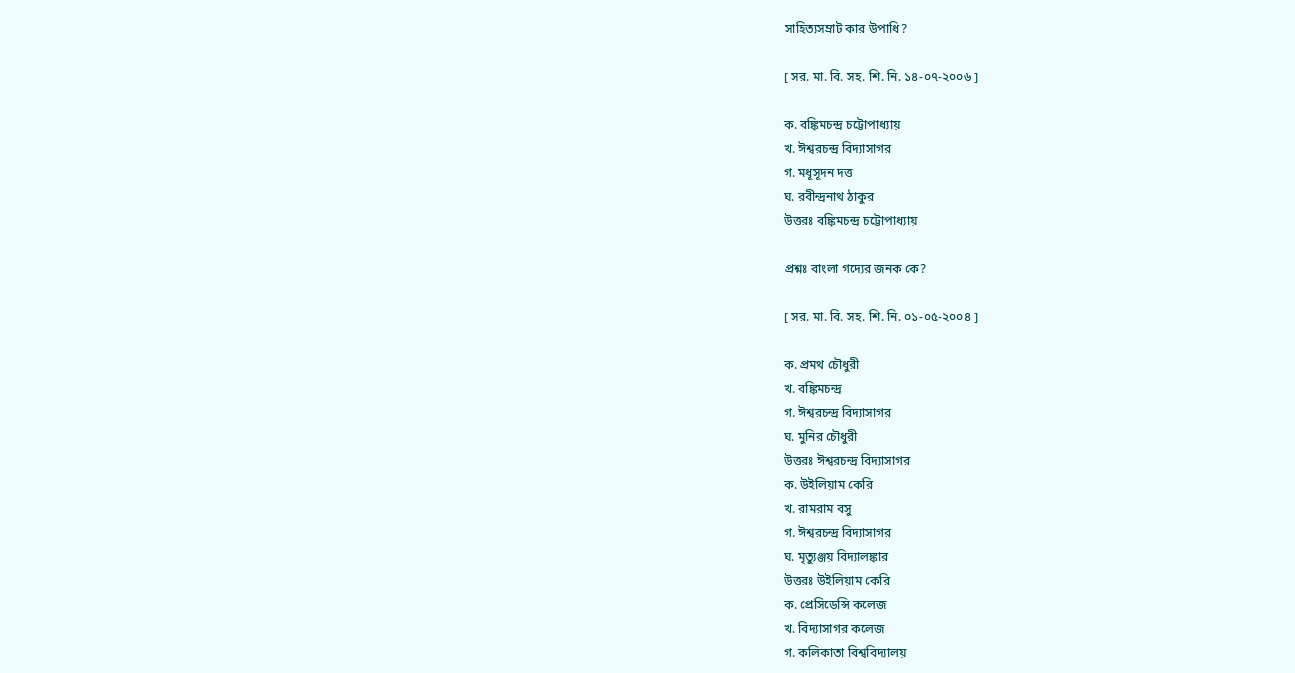সাহিত্যসম্রাট কার উপাধি?

[ সর. মা. বি. সহ. শি. নি. ১৪-০৭-২০০৬ ]

ক. বঙ্কিমচন্দ্র চট্টোপাধ্যায়
খ. ঈশ্বরচন্দ্র বিদ্যাসাগর
গ. মধূসূদন দত্ত
ঘ. রবীন্দ্রনাথ ঠাকুর
উত্তরঃ বঙ্কিমচন্দ্র চট্টোপাধ্যায়

প্রশ্নঃ বাংলা গদ্যের জনক কে?

[ সর. মা. বি. সহ. শি. নি. ০১-০৫-২০০৪ ]

ক. প্রমথ চৌধুরী
খ. বঙ্কিমচন্দ্র
গ. ঈশ্বরচন্দ্র বিদ্যাসাগর
ঘ. মুনির চৌধুরী
উত্তরঃ ঈশ্বরচন্দ্র বিদ্যাসাগর
ক. উইলিয়াম কেরি
খ. রামরাম বসু
গ. ঈশ্বরচন্দ্র বিদ্যাসাগর
ঘ. মৃত্যুঞ্জয় বিদ্যালঙ্কার
উত্তরঃ উইলিয়াম কেরি
ক. প্রেসিডেন্সি কলেজ
খ. বিদ্যাসাগর কলেজ
গ. কলিকাতা বিশ্ববিদ্যালয়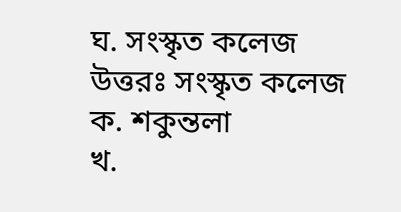ঘ. সংস্কৃত কলেজ
উত্তরঃ সংস্কৃত কলেজ
ক. শকুন্তলা
খ.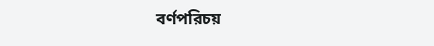বর্ণপরিচয়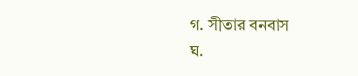গ. সীতার বনবাস
ঘ.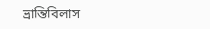ভ্রান্তিবিলাস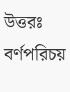উত্তরঃ বর্ণপরিচয়